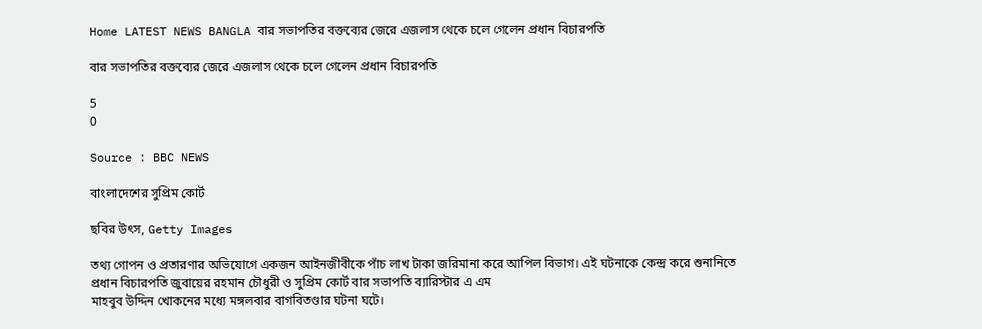Home LATEST NEWS BANGLA বার সভাপতির বক্তব্যের জেরে এজলাস থেকে চলে গেলেন প্রধান বিচারপতি

বার সভাপতির বক্তব্যের জেরে এজলাস থেকে চলে গেলেন প্রধান বিচারপতি

5
0

Source : BBC NEWS

বাংলাদেশের সুপ্রিম কোর্ট

ছবির উৎস, Getty Images

তথ্য গোপন ও প্রতারণার অভিযোগে একজন আইনজীবীকে পাঁচ লাখ টাকা জরিমানা করে আপিল বিভাগ। এই ঘটনাকে কেন্দ্র করে শুনানিতে
প্রধান বিচারপতি জুবায়ের রহমান চৌধুরী ও সুপ্রিম কোর্ট বার সভাপতি ব্যারিস্টার এ এম
মাহবুব উদ্দিন খোকনের মধ্যে মঙ্গলবার বাগবিতণ্ডার ঘটনা ঘটে।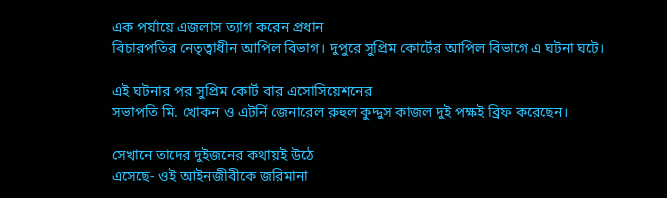এক পর্যায়ে এজলাস ত্যাগ করেন প্রধান
বিচারপতির নেতৃত্বাধীন আপিল বিভাগ। দুপুরে সুপ্রিম কোর্টের আপিল বিভাগে এ ঘটনা ঘটে।

এই ঘটনার পর সুপ্রিম কোর্ট বার এসোসিয়েশনের
সভাপতি মি. খোকন ও এটর্নি জেনারেল রুহুল কুদ্দুস কাজল দুই পক্ষই ব্রিফ করেছেন।

সেখানে তাদের দুইজনের কথায়ই উঠে
এসেছে- ওই আইনজীবীকে জরিমানা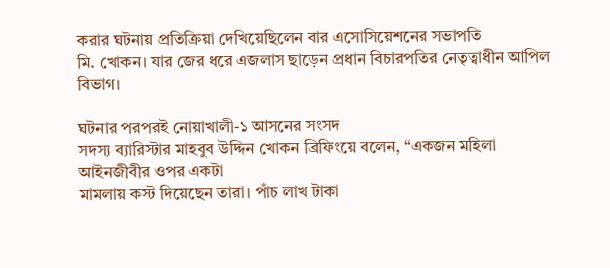করার ঘটনায় প্রতিক্রিয়া দেখিয়েছিলেন বার এসোসিয়েশনের সভাপতি
মি. খোকন। যার জের ধরে এজলাস ছাড়েন প্রধান বিচারপতির নেতৃত্বাধীন আপিল বিভাগ।

ঘটনার পরপরই নোয়াখালী-১ আসনের সংসদ
সদস্য ব্যারিস্টার মাহবুব উদ্দিন খোকন ব্রিফিংয়ে বলেন, “একজন মহিলা আইনজীবীর ওপর একটা
মামলায় কস্ট দিয়েছেন তারা। পাঁচ লাখ টাকা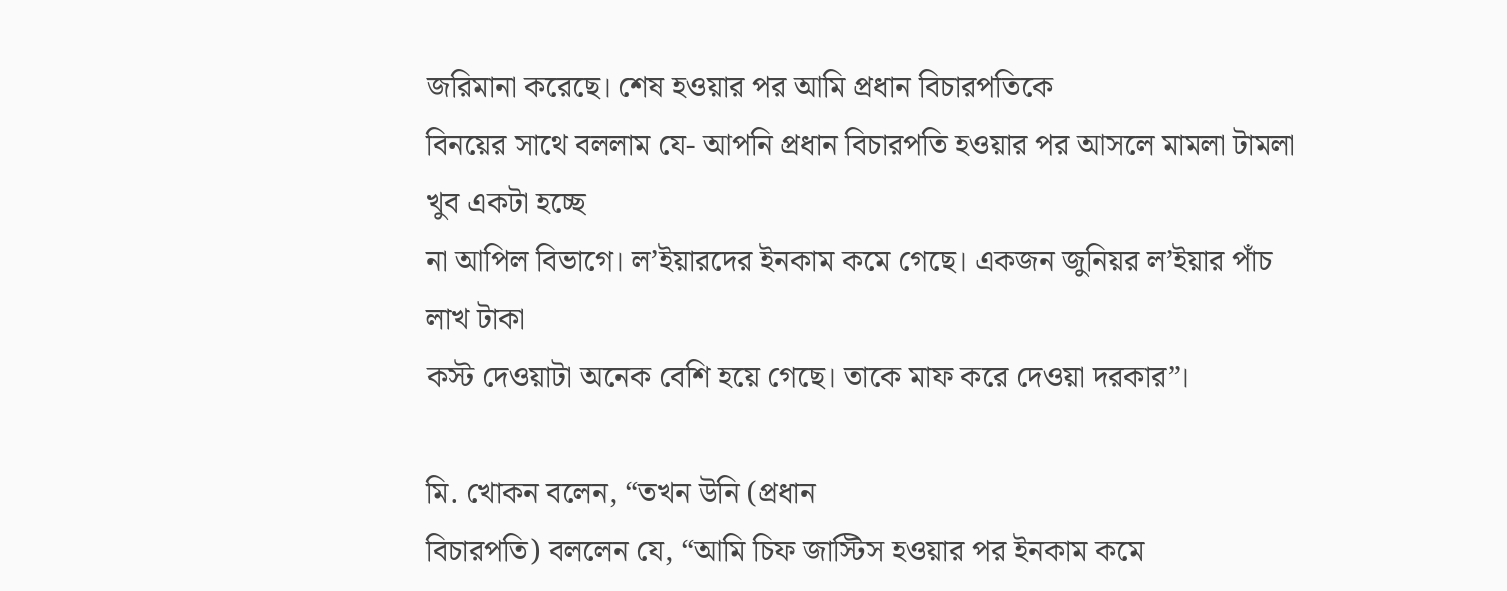জরিমানা করেছে। শেষ হওয়ার পর আমি প্রধান বিচারপতিকে
বিনয়ের সাথে বললাম যে- আপনি প্রধান বিচারপতি হওয়ার পর আসলে মামলা টামলা খুব একটা হচ্ছে
না আপিল বিভাগে। ল’ইয়ারদের ইনকাম কমে গেছে। একজন জুনিয়র ল’ইয়ার পাঁচ লাখ টাকা
কস্ট দেওয়াটা অনেক বেশি হয়ে গেছে। তাকে মাফ করে দেওয়া দরকার”।

মি. খোকন বলেন, “তখন উনি (প্রধান
বিচারপতি) বললেন যে, “আমি চিফ জাস্টিস হওয়ার পর ইনকাম কমে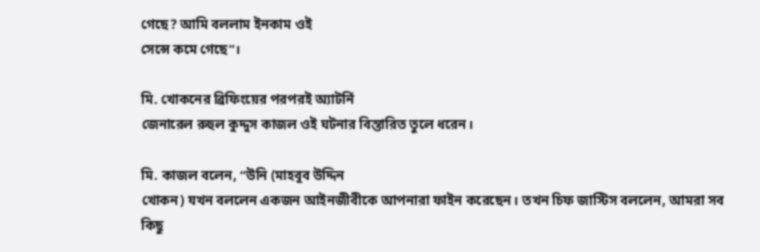গেছে? আমি বললাম ইনকাম ওই
সেন্সে কমে গেছে”।

মি. খোকনের ব্রিফিংয়ের পরপরই অ্যাটর্নি
জেনারেল রুহুল কুদ্দুস কাজল ওই ঘটনার বিস্তারিত তুলে ধরেন।

মি. কাজল বলেন, “উনি (মাহবুব উদ্দিন
খোকন) যখন বললেন একজন আইনজীবীকে আপনারা ফাইন করেছেন। তখন চিফ জাস্টিস বললেন, আমরা সব
কিছু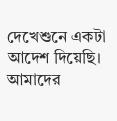দেখেশুনে একটা আদেশ দিয়েছি। আমাদের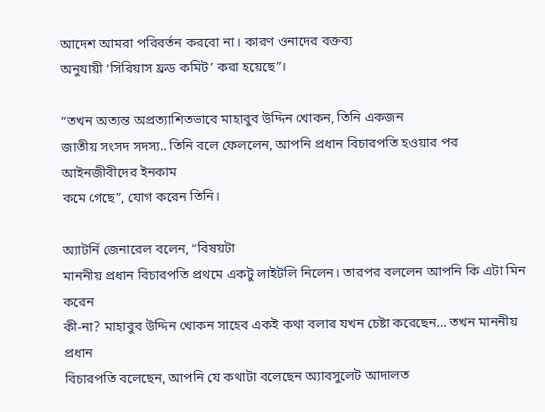আদেশ আমরা পরিবর্তন করবো না। কারণ ওনাদের বক্তব্য
অনুযায়ী ‘সিরিয়াস ফ্রড কমিট’ করা হয়েছে”।

“তখন অত্যন্ত অপ্রত্যাশিতভাবে মাহাবুব উদ্দিন খোকন, তিনি একজন
জাতীয় সংসদ সদস্য.. তিনি বলে ফেললেন, আপনি প্রধান বিচারপতি হওয়ার পর আইনজীবীদের ইনকাম
কমে গেছে”, যোগ করেন তিনি।

অ্যাটর্নি জেনারেল বলেন, “বিষয়টা
মাননীয় প্রধান বিচারপতি প্রথমে একটু লাইটলি নিলেন। তারপর বললেন আপনি কি এটা মিন করেন
কী-না? মাহাবুব উদ্দিন খোকন সাহেব একই কথা বলার যখন চেষ্টা করেছেন… তখন মাননীয় প্রধান
বিচারপতি বলেছেন, আপনি যে কথাটা বলেছেন অ্যাবসুলেট আদালত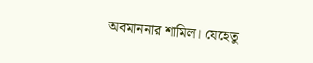অবমাননার শামিল। যেহেতু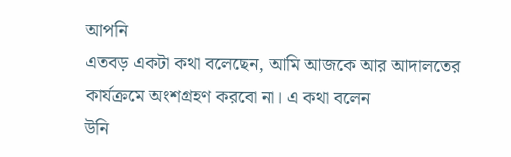আপনি
এতবড় একটা কথা বলেছেন, আমি আজকে আর আদালতের কার্যক্রমে অংশগ্রহণ করবো না। এ কথা বলেন
উনি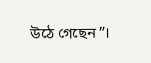উঠে গেছেন”।